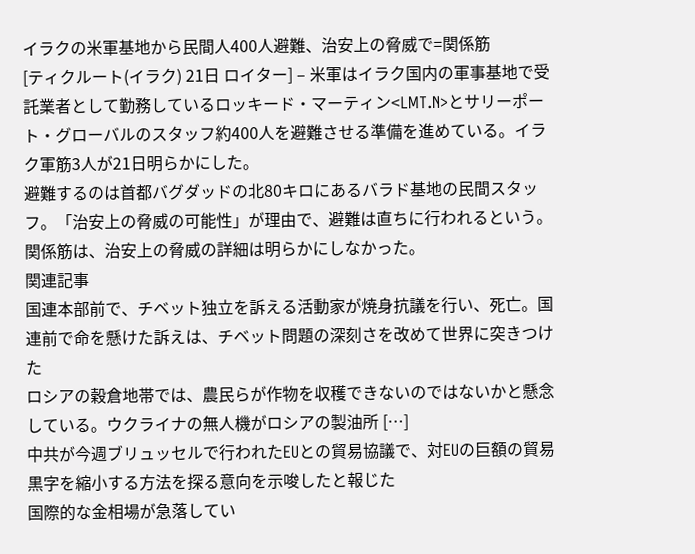イラクの米軍基地から民間人400人避難、治安上の脅威で=関係筋
[ティクルート(イラク) 21日 ロイター] – 米軍はイラク国内の軍事基地で受託業者として勤務しているロッキード・マーティン<LMT.N>とサリーポート・グローバルのスタッフ約400人を避難させる準備を進めている。イラク軍筋3人が21日明らかにした。
避難するのは首都バグダッドの北80キロにあるバラド基地の民間スタッフ。「治安上の脅威の可能性」が理由で、避難は直ちに行われるという。
関係筋は、治安上の脅威の詳細は明らかにしなかった。
関連記事
国連本部前で、チベット独立を訴える活動家が焼身抗議を行い、死亡。国連前で命を懸けた訴えは、チベット問題の深刻さを改めて世界に突きつけた
ロシアの穀倉地帯では、農民らが作物を収穫できないのではないかと懸念している。ウクライナの無人機がロシアの製油所 […]
中共が今週ブリュッセルで行われたEUとの貿易協議で、対EUの巨額の貿易黒字を縮小する方法を探る意向を示唆したと報じた
国際的な金相場が急落してい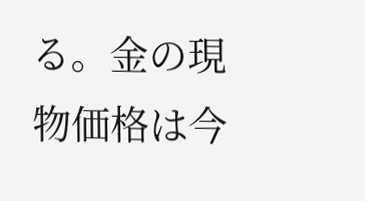る。金の現物価格は今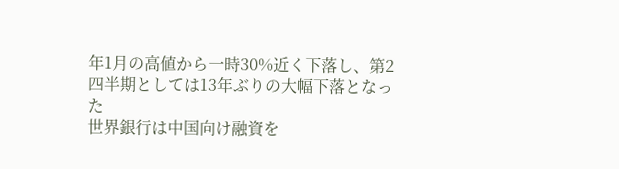年1月の高値から一時30%近く下落し、第2四半期としては13年ぶりの大幅下落となった
世界銀行は中国向け融資を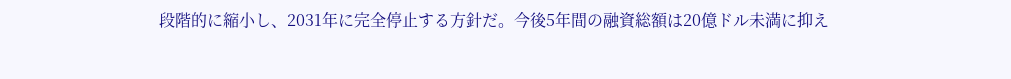段階的に縮小し、2031年に完全停止する方針だ。今後5年間の融資総額は20億ドル未満に抑え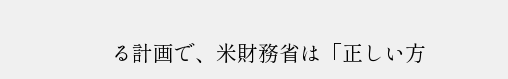る計画で、米財務省は「正しい方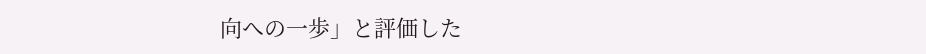向への一歩」と評価した